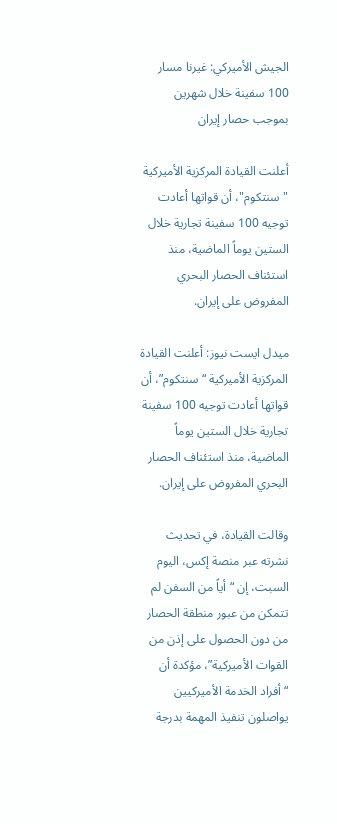الجيش الأميركي: غيرنا مسار 100 سفينة خلال شهرين بموجب حصار إيران

أعلنت القيادة المركزية الأميركية "سنتكوم"، أن قواتها أعادت توجيه 100 سفينة تجارية خلال الستين يوماً الماضية، منذ استئناف الحصار البحري المفروض على إيران.

ميدل ايست نيوز: أعلنت القيادة المركزية الأميركية “سنتكوم”، أن قواتها أعادت توجيه 100 سفينة تجارية خلال الستين يوماً الماضية، منذ استئناف الحصار البحري المفروض على إيران.

وقالت القيادة، في تحديث نشرته عبر منصة إكس، اليوم السبت، إن “أياً من السفن لم تتمكن من عبور منطقة الحصار من دون الحصول على إذن من القوات الأميركية”، مؤكدة أن “أفراد الخدمة الأميركيين يواصلون تنفيذ المهمة بدرجة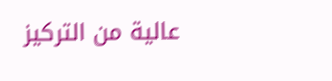عالية من التركيز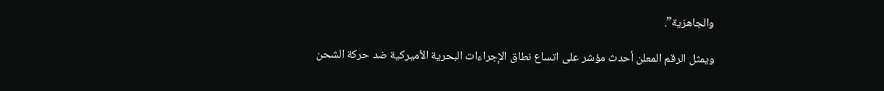والجاهزية”.

ويمثل الرقم المعلن أحدث مؤشر على اتساع نطاق الإجراءات البحرية الأميركية ضد حركة الشحن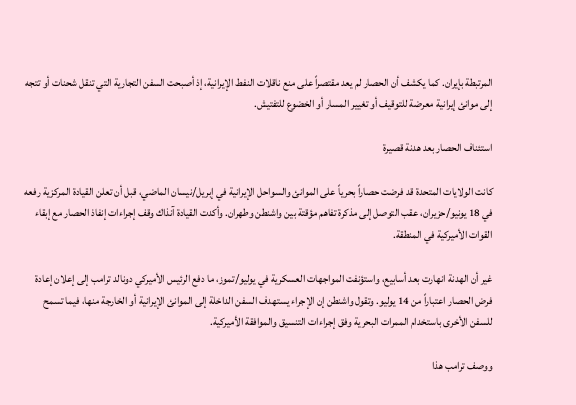المرتبطة بإيران. كما يكشف أن الحصار لم يعد مقتصراً على منع ناقلات النفط الإيرانية، إذ أصبحت السفن التجارية التي تنقل شحنات أو تتجه إلى موانئ إيرانية معرضة للتوقيف أو تغيير المسار أو الخضوع للتفتيش.

استئناف الحصار بعد هدنة قصيرة

كانت الولايات المتحدة قد فرضت حصاراً بحرياً على الموانئ والسواحل الإيرانية في إبريل/نيسان الماضي، قبل أن تعلن القيادة المركزية رفعه في 18 يونيو/حزيران، عقب التوصل إلى مذكرة تفاهم مؤقتة بين واشنطن وطهران. وأكدت القيادة آنذاك وقف إجراءات إنفاذ الحصار مع إبقاء القوات الأميركية في المنطقة.

غير أن الهدنة انهارت بعد أسابيع، واستؤنفت المواجهات العسكرية في يوليو/تموز، ما دفع الرئيس الأميركي دونالد ترامب إلى إعلان إعادة فرض الحصار اعتباراً من 14 يوليو. وتقول واشنطن إن الإجراء يستهدف السفن الداخلة إلى الموانئ الإيرانية أو الخارجة منها، فيما تسمح للسفن الأخرى باستخدام الممرات البحرية وفق إجراءات التنسيق والموافقة الأميركية.

ووصف ترامب هذا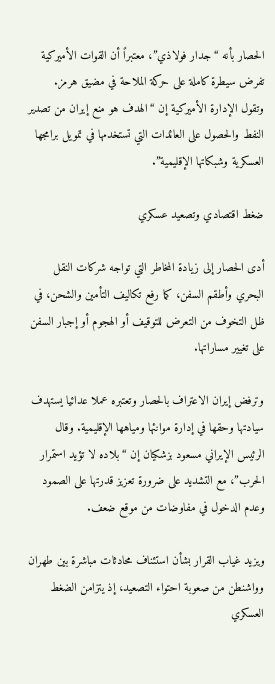الحصار بأنه “جدار فولاذي”، معتبراً أن القوات الأميركية تفرض سيطرة كاملة على حركة الملاحة في مضيق هرمز. وتقول الإدارة الأميركية إن “الهدف هو منع إيران من تصدير النفط والحصول على العائدات التي تستخدمها في تمويل برامجها العسكرية وشبكاتها الإقليمية”.

ضغط اقتصادي وتصعيد عسكري

أدى الحصار إلى زيادة المخاطر التي تواجه شركات النقل البحري وأطقم السفن، كما رفع تكاليف التأمين والشحن، في ظل التخوف من التعرض للتوقيف أو الهجوم أو إجبار السفن على تغيير مساراتها.

وترفض إيران الاعتراف بالحصار وتعتبره عملا عدائيا يستهدف سيادتها وحقها في إدارة موانئها ومياهها الإقليمية. وقال الرئيس الإيراني مسعود بزشكيان إن “بلاده لا تؤيد استمرار الحرب”، مع التشديد على ضرورة تعزيز قدرتها على الصمود وعدم الدخول في مفاوضات من موقع ضعف.

ويزيد غياب القرار بشأن استئناف محادثات مباشرة بين طهران وواشنطن من صعوبة احتواء التصعيد، إذ يتزامن الضغط العسكري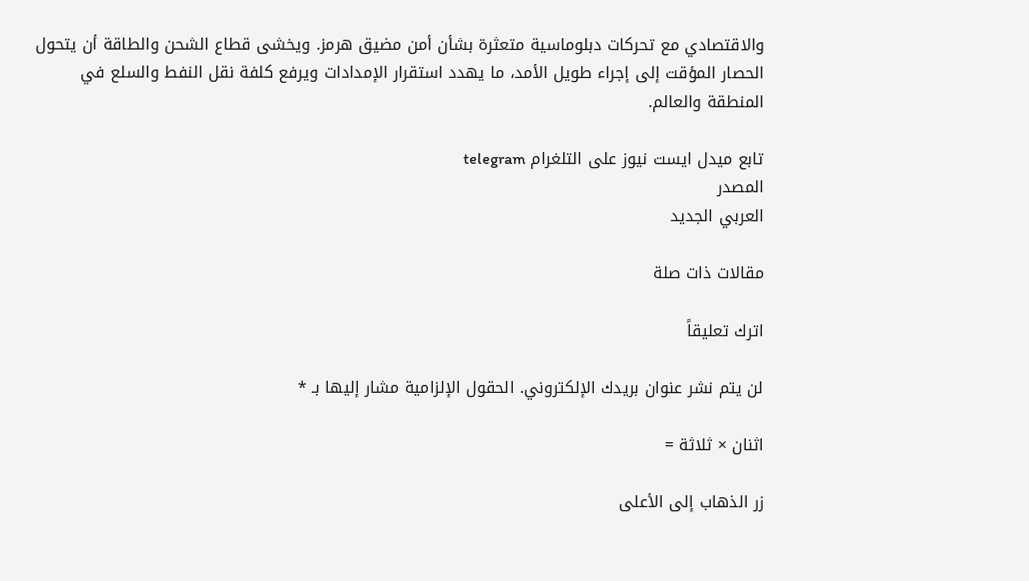والاقتصادي مع تحركات دبلوماسية متعثرة بشأن أمن مضيق هرمز. ويخشى قطاع الشحن والطاقة أن يتحول الحصار المؤقت إلى إجراء طويل الأمد، ما يهدد استقرار الإمدادات ويرفع كلفة نقل النفط والسلع في المنطقة والعالم.

تابع ميدل ايست نيوز على التلغرام telegram
المصدر
العربي الجديد

مقالات ذات صلة

اترك تعليقاً

لن يتم نشر عنوان بريدك الإلكتروني. الحقول الإلزامية مشار إليها بـ *

اثنان × ثلاثة =

زر الذهاب إلى الأعلى